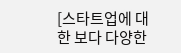[스타트업에 대한 보다 다양한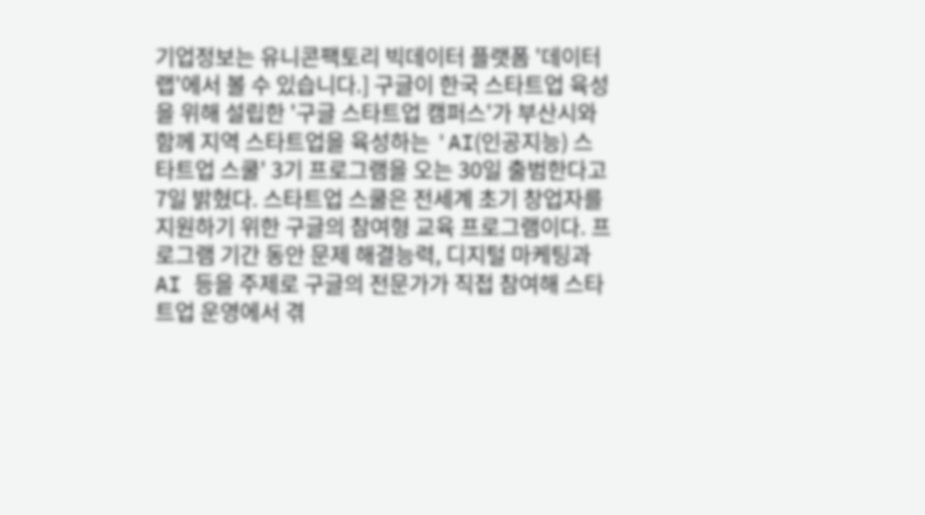기업정보는 유니콘팩토리 빅데이터 플랫폼 '데이터랩'에서 볼 수 있습니다.] 구글이 한국 스타트업 육성을 위해 설립한 '구글 스타트업 캠퍼스'가 부산시와 함께 지역 스타트업을 육성하는 'AI(인공지능) 스타트업 스쿨' 3기 프로그램을 오는 30일 출범한다고 7일 밝혔다. 스타트업 스쿨은 전세계 초기 창업자를 지원하기 위한 구글의 참여형 교육 프로그램이다. 프로그램 기간 동안 문제 해결능력, 디지털 마케팅과 AI 등을 주제로 구글의 전문가가 직접 참여해 스타트업 운영에서 겪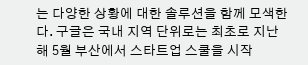는 다양한 상황에 대한 솔루션을 함께 모색한다. 구글은 국내 지역 단위로는 최초로 지난해 5월 부산에서 스타트업 스쿨을 시작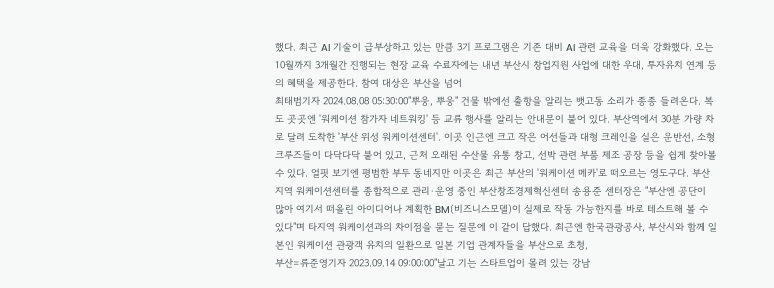했다. 최근 AI 기술이 급부상하고 있는 만큼 3기 프로그램은 기존 대비 AI 관련 교육을 더욱 강화했다. 오는 10월까지 3개월간 진행되는 현장 교육 수료자에는 내년 부산시 창업지원 사업에 대한 우대, 투자유치 연계 등의 혜택을 제공한다. 참여 대상은 부산을 넘어
최태범기자 2024.08.08 05:30:00"뿌웅, 뿌웅" 건물 밖에선 출항을 알리는 뱃고동 소리가 종종 들려온다. 복도 곳곳엔 '워케이션 참가자 네트워킹' 등 교류 행사를 알리는 안내문이 붙어 있다. 부산역에서 30분 가량 차로 달려 도착한 '부산 위성 워케이션센터'. 이곳 인근엔 크고 작은 어선들과 대형 크레인을 실은 운반선, 소형 크루즈들이 다닥다닥 붙어 있고, 근처 오래된 수산물 유통 창고, 선박 관련 부품 제조 공장 등을 쉽게 찾아볼 수 있다. 얼핏 보기엔 평범한 부두 동네지만 이곳은 최근 부산의 '워케이션 메카'로 떠오르는 영도구다. 부산 지역 워케이션센터를 종합적으로 관리·운영 중인 부산창조경제혁신센터 송용준 센터장은 "부산엔 공단이 많아 여기서 떠올린 아이디어나 계획한 BM(비즈니스모델)이 실제로 작동 가능한지를 바로 테스트해 볼 수 있다"며 타지역 워케이션과의 차이점을 묻는 질문에 이 같이 답했다. 최근엔 한국관광공사, 부산시와 함께 일본인 워케이션 관광객 유치의 일환으로 일본 기업 관계자들을 부산으로 초청,
부산=류준영기자 2023.09.14 09:00:00"날고 기는 스타트업이 몰려 있는 강남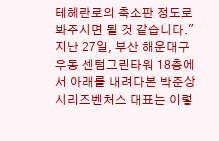테헤란로의 축소판 정도로 봐주시면 될 것 같습니다." 지난 27일, 부산 해운대구 우동 센텀그린타워 18층에서 아래를 내려다본 박준상 시리즈벤처스 대표는 이렇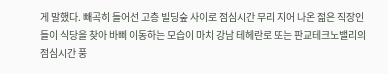게 말했다. 빼곡히 들어선 고층 빌딩숲 사이로 점심시간 무리 지어 나온 젊은 직장인들이 식당을 찾아 바삐 이동하는 모습이 마치 강남 테헤란로 또는 판교테크노밸리의 점심시간 풍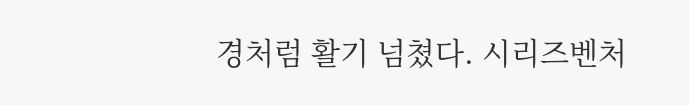경처럼 활기 넘쳤다. 시리즈벤처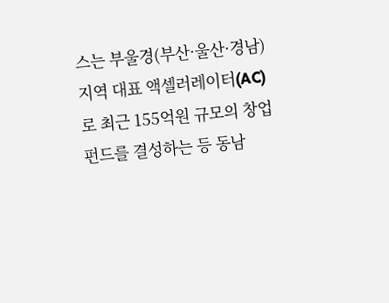스는 부울경(부산·울산·경남) 지역 대표 액셀러레이터(AC)로 최근 155억원 규모의 창업 펀드를 결성하는 등 동남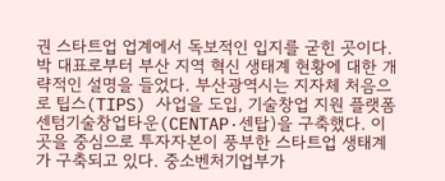권 스타트업 업계에서 독보적인 입지를 굳힌 곳이다. 박 대표로부터 부산 지역 혁신 생태계 현황에 대한 개략적인 설명을 들었다. 부산광역시는 지자체 처음으로 팁스(TIPS) 사업을 도입, 기술창업 지원 플랫폼 센텀기술창업타운(CENTAP·센탑)을 구축했다. 이곳을 중심으로 투자자본이 풍부한 스타트업 생태계가 구축되고 있다. 중소벤처기업부가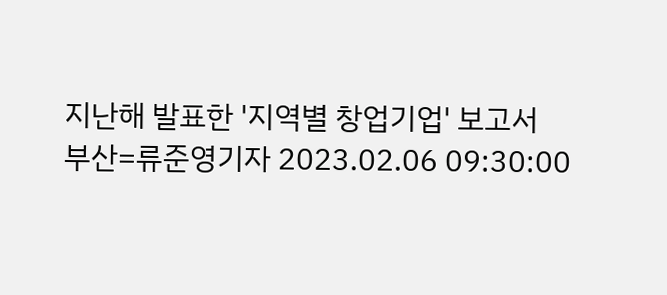지난해 발표한 '지역별 창업기업' 보고서
부산=류준영기자 2023.02.06 09:30:00